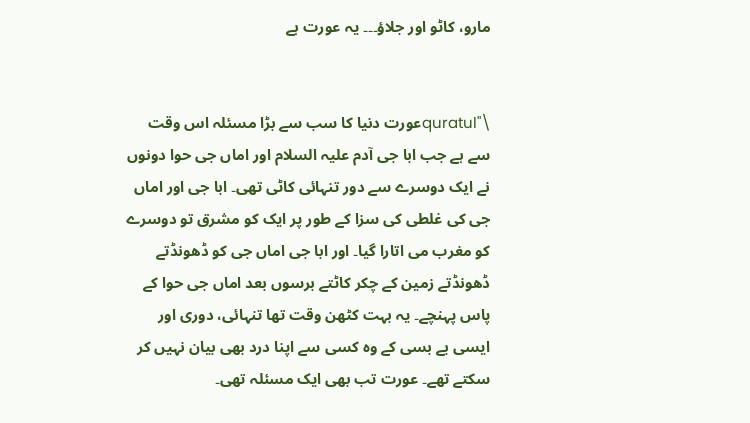مارو، کاٹو اور جلاؤ۔۔۔ یہ عورت ہے


\"quratulعورت دنیا کا سب سے بڑا مسئلہ اس وقت سے ہے جب ابا جی آدم علیہ السلام اور اماں جی حوا دونوں نے ایک دوسرے سے دور تنہائی کاٹی تھی۔ ابا جی اور اماں جی کی غلطی کی سزا کے طور پر ایک کو مشرق تو دوسرے کو مغرب می اتارا گیا۔ اور ابا جی اماں جی کو ڈھونڈتے ڈھونڈتے زمین کے چکر کاٹتے برسوں بعد اماں جی حوا کے پاس پہنچے۔ یہ بہت کٹھن وقت تھا تنہائی، دوری اور ایسی بے بسی کے وہ کسی سے اپنا درد بھی بیان نہیں کر سکتے تھے۔ عورت تب بھی ایک مسئلہ تھی۔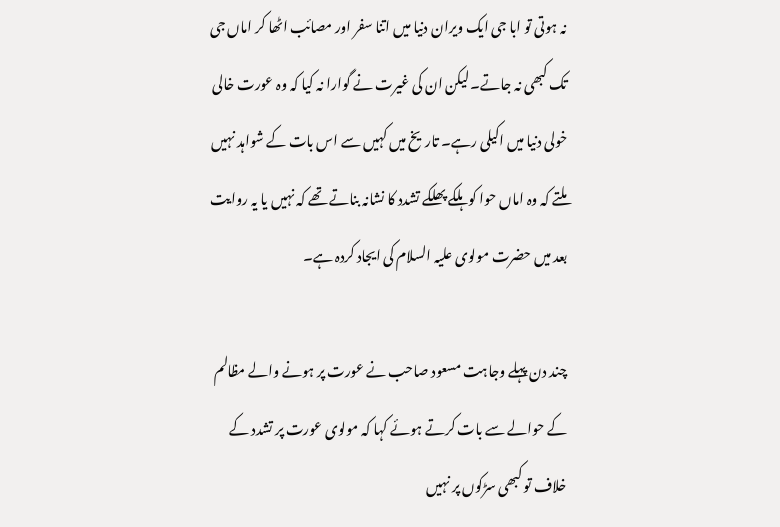نہ ہوتی تو ابا جی ایک ویران دنیا میں اتنا سفر اور مصائب اٹھا کر اماں جی تک کبھی نہ جاتے۔ لیکن ان کی غیرت نے گوارا نہ کیا کہ وہ عورت خالی خولی دنیا میں اکیلی رہے۔ تاریخ میں کہیں سے اس بات کے شواہد نہیں ملتے کہ وہ اماں حوا کو ہلکے پھلکے تشدد کا نشانہ بناتے تھے کہ نہیں یا یہ روایت بعد میں حضرت مولوی علیہ السلام کی ایجاد کردہ ہے۔

چند دن پہلے وجاہت مسعود صاحب نے عورت پر ہونے والے مظالم کے حوالے سے بات کرتے ہوئے کہا کہ مولوی عورت پر تشدد کے خلاف تو کبھی سڑکوں پر نہیں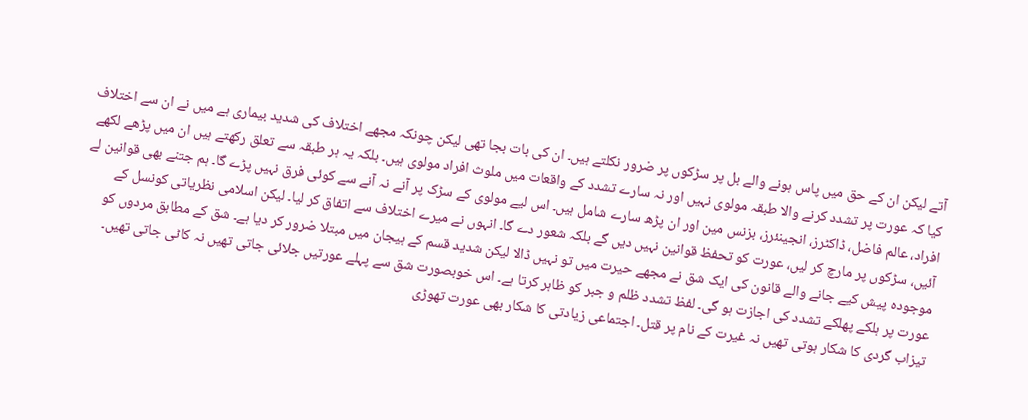آتے لیکن ان کے حق میں پاس ہونے والے بل پر سڑکوں پر ضرور نکلتے ہیں۔ ان کی بات بجا تھی لیکن چونکہ مجھے اختلاف کی شدید بیماری ہے میں نے ان سے اختلاف کیا کہ عورت پر تشدد کرنے والا طبقہ مولوی نہیں اور نہ سارے تشدد کے واقعات میں ملوث افراد مولوی ہیں۔ بلکہ یہ ہر طبقہ سے تعلق رکھتے ہیں ان میں پڑھے لکھے افراد، عالم فاضل، ڈاکٹرز، انجینئرز، بزنس مین اور ان پڑھ سارے شامل ہیں۔ اس لیے مولوی کے سڑک پر آنے نہ آنے سے کوئی فرق نہیں پڑے گا۔ ہم جتنے بھی قوانین لے آئیں، سڑکوں پر مارچ کر لیں، عورت کو تحفظ قوانین نہیں دیں گے بلکہ شعور دے گا۔ انہوں نے میرے اختلاف سے اتفاق کر لیا۔ لیکن اسلامی نظریاتی کونسل کے موجودہ پیش کیے جانے والے قانون کی ایک شق نے مجھے حیرت میں تو نہیں ڈالا لیکن شدید قسم کے ہیجان میں مبتلا ضرور کر دیا ہے۔ شق کے مطابق مردوں کو عورت پر ہلکے پھلکے تشدد کی اجازت ہو گی۔ لفظ تشدد ظلم و جبر کو ظاہر کرتا ہے۔ اس خوبصورت شق سے پہلے عورتیں جلائی جاتی تھیں نہ کاٹی جاتی تھیں۔ تیزاب گردی کا شکار ہوتی تھیں نہ غیرت کے نام پر قتل۔ اجتماعی زیادتی کا شکار بھی عورت تھوڑی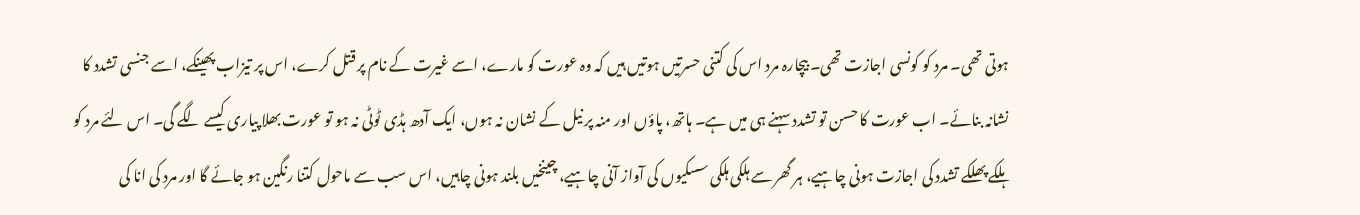ہوتی تھی۔ مرد کو کونسی اجازت تھی۔ بیچارہ مرد اس کی کتنی حسرتیں ہوتیں ہیں کہ وہ عورت کو مارے، اسے غیرت کے نام پر قتل کرے، اس پر تیزاب پھینکے، اسے جنسی تشدد کا نشانہ بنائے۔ اب عورت کا حسن تو تشدد سہنے ہی میں ہے۔ ہاتھ، پاؤں اور منہ پر نیل کے نشان نہ ہوں، ایک آدھ ہڈی ٹوٹی نہ ہو تو عورت بھلا پیاری کیسے لگے گی۔ اس لئے مرد کو ہلکے پھلکے تشدد کی اجازت ہونی چاہیے، ہر گھر سے ہلکی ہلکی سسکیوں کی آواز آنی چاہیے، چینخیں بلند ہونی چاہیں، اس سب سے ماحول کتنا رنگین ہو جائے گا اور مرد کی انا کی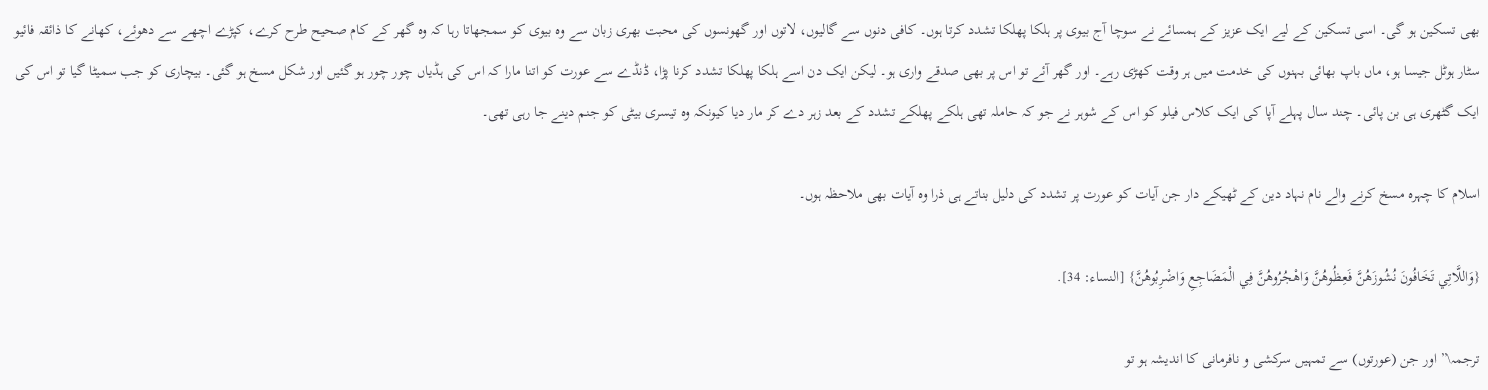بھی تسکین ہو گی۔ اسی تسکین کے لیے ایک عزیز کے ہمسائے نے سوچا آج بیوی پر ہلکا پھلکا تشدد کرتا ہوں۔ کافی دنوں سے گالیوں، لاتوں اور گھونسوں کی محبت بھری زبان سے وہ بیوی کو سمجھاتا رہا کہ وہ گھر کے کام صحیح طرح کرے، کپڑے اچھے سے دھوئے، کھانے کا ذائقہ فائیو سٹار ہوٹل جیسا ہو، ماں باپ بھائی بہنوں کی خدمت میں ہر وقت کھڑی رہے۔ اور گھر آئے تو اس پر بھی صدقے واری ہو۔ لیکن ایک دن اسے ہلکا پھلکا تشدد کرنا پڑا، ڈنڈے سے عورت کو اتنا مارا کہ اس کی ہڈیاں چور چور ہو گئیں اور شکل مسخ ہو گئی۔ بیچاری کو جب سمیٹا گیا تو اس کی ایک گٹھری ہی بن پائی۔ چند سال پہلے آپا کی ایک کلاس فیلو کو اس کے شوہر نے جو کہ حاملہ تھی ہلکے پھلکے تشدد کے بعد زہر دے کر مار دیا کیونکہ وہ تیسری بیٹی کو جنم دینے جا رہی تھی۔

اسلام کا چہرہ مسخ کرنے والے نام نہاد دین کے ٹھیکے دار جن آیات کو عورت پر تشدد کی دلیل بناتے ہی ذرا وہ آیات بھی ملاحظہ ہوں۔

{وَاللَّاتِي تَخَافُونَ نُشُوزَهُنَّ فَعِظُوهُنَّ وَاهْجُرُوهُنَّ فِي الْمَضَاجِعِ وَاضْرِبُوهُنَّ} [النساء: 34].

ترجمہ\” اور جن (عورتوں) سے تمہیں سرکشی و نافرمانی کا اندیشہ ہو تو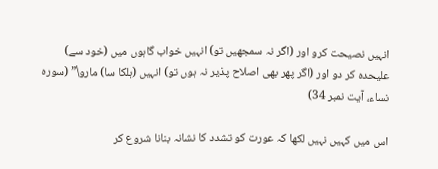انہیں نصیحت کرو اور (اگر نہ سمجھیں تو) انہیں خواب گاہوں میں (خود سے) علیحدہ کر دو اور (اگر پھر بھی اصلاح پذیر نہ ہوں تو) انہیں (ہلکا سا) مارو\” (سورہ نساء، آیت نمبر 34)

اس میں کہیں نہیں لکھا کہ عورت کو تشدد کا نشانہ بنانا شروع کر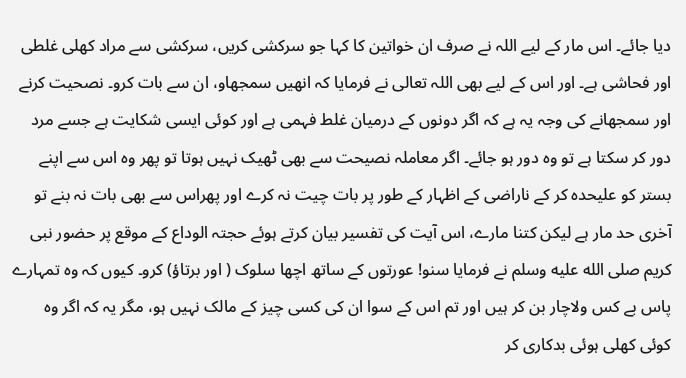دیا جائے۔ اس مار کے لیے اللہ نے صرف ان خواتین کا کہا جو سرکشی کریں، سرکشی سے مراد کھلی غلطی اور فحاشی ہے۔ اور اس کے لیے بھی اللہ تعالی نے فرمایا کہ انھیں سمجھاو، ان سے بات کرو۔ نصحیت کرنے اور سمجھانے کی وجہ یہ ہے کہ اگر دونوں کے درمیان غلط فہمی ہے اور کوئی ایسی شکایت ہے جسے مرد دور کر سکتا ہے تو وہ دور ہو جائے۔ اگر معاملہ نصیحت سے بھی ٹھیک نہیں ہوتا تو پھر وہ اس سے اپنے بستر کو علیحدہ کر کے ناراضی کے اظہار کے طور پر بات چیت نہ کرے اور پھراس سے بھی بات نہ بنے تو آخری حد مار ہے لیکن کتنا مارے، اس آیت کی تفسیر بیان کرتے ہوئے حجتہ الوداع کے موقع پر حضور نبی کریم صلى الله عليه وسلم نے فرمایا سنو! عورتوں کے ساتھ اچھا سلوک ( اور برتاؤ) کرو۔ کیوں کہ وہ تمہارے پاس بے کس ولاچار بن کر ہیں اور تم اس کے سوا ان کی کسی چیز کے مالک نہیں ہو، مگر یہ کہ اگر وہ کوئی کھلی ہوئی بدکاری کر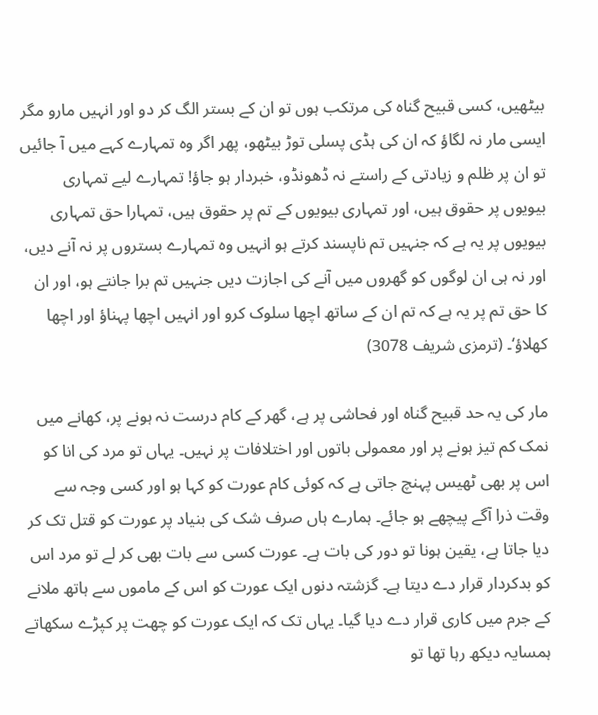بیٹھیں، کسی قبیح گناہ کی مرتکب ہوں تو ان کے بستر الگ کر دو اور انہیں مارو مگر ایسی مار نہ لگاؤ کہ ان کی ہڈی پسلی توڑ بیٹھو، پھر اگر وہ تمہارے کہے میں آ جائیں تو ان پر ظلم و زیادتی کے راستے نہ ڈھونڈو، خبردار ہو جاؤ! تمہارے لیے تمہاری بیویوں پر حقوق ہیں، اور تمہاری بیویوں کے تم پر حقوق ہیں، تمہارا حق تمہاری بیویوں پر یہ ہے کہ جنہیں تم ناپسند کرتے ہو انہیں وہ تمہارے بستروں پر نہ آنے دیں، اور نہ ہی ان لوگوں کو گھروں میں آنے کی اجازت دیں جنہیں تم برا جانتے ہو، اور ان کا حق تم پر یہ ہے کہ تم ان کے ساتھ اچھا سلوک کرو اور انہیں اچھا پہناؤ اور اچھا کھلاؤ‘۔ (ترمزی شریف 3078)

مار کی یہ حد قبیح گناہ اور فحاشی پر ہے، گھر کے کام درست نہ ہونے پر، کھانے میں نمک کم تیز ہونے پر اور معمولی باتوں اور اختلافات پر نہیں۔ یہاں تو مرد کی انا کو اس پر بھی ٹھیس پہنچ جاتی ہے کہ کوئی کام عورت کو کہا ہو اور کسی وجہ سے وقت ذرا آگے پیچھے ہو جائے۔ ہمارے ہاں صرف شک کی بنیاد پر عورت کو قتل تک کر دیا جاتا ہے، یقین ہونا تو دور کی بات ہے۔ عورت کسی سے بات بھی کر لے تو مرد اس کو بدکردار قرار دے دیتا ہے۔ گزشتہ دنوں ایک عورت کو اس کے ماموں سے ہاتھ ملانے کے جرم میں کاری قرار دے دیا گیا۔ یہاں تک کہ ایک عورت کو چھت پر کپڑے سکھاتے ہمسایہ دیکھ رہا تھا تو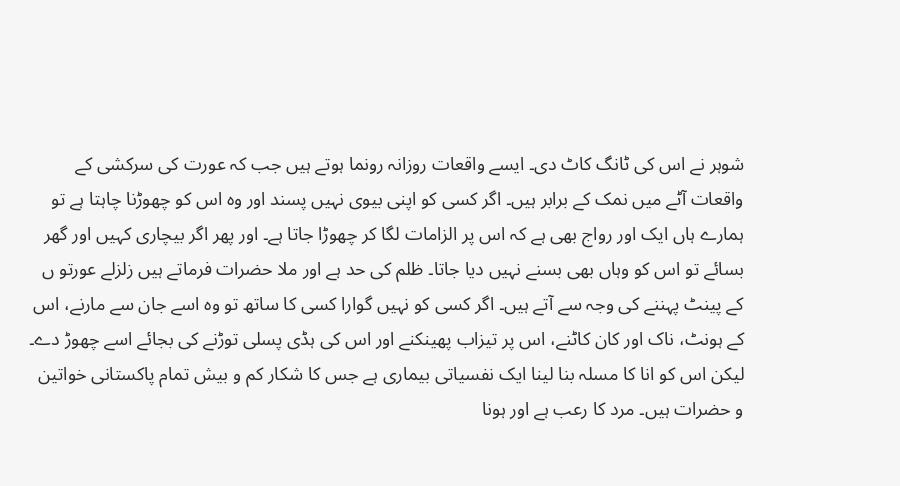شوہر نے اس کی ٹانگ کاٹ دی۔ ایسے واقعات روزانہ رونما ہوتے ہیں جب کہ عورت کی سرکشی کے واقعات آٹے میں نمک کے برابر ہیں۔ اگر کسی کو اپنی بیوی نہیں پسند اور وہ اس کو چھوڑنا چاہتا ہے تو ہمارے ہاں ایک اور رواج بھی ہے کہ اس پر الزامات لگا کر چھوڑا جاتا ہے۔ اور پھر اگر بیچاری کہیں اور گھر بسائے تو اس کو وہاں بھی بسنے نہیں دیا جاتا۔ ظلم کی حد ہے اور ملا حضرات فرماتے ہیں زلزلے عورتو ں کے پینٹ پہننے کی وجہ سے آتے ہیں۔ اگر کسی کو نہیں گوارا کسی کا ساتھ تو وہ اسے جان سے مارنے، اس کے ہونٹ، ناک اور کان کاٹنے، اس پر تیزاب پھینکنے اور اس کی ہڈی پسلی توڑنے کی بجائے اسے چھوڑ دے۔ لیکن اس کو انا کا مسلہ بنا لینا ایک نفسیاتی بیماری ہے جس کا شکار کم و بیش تمام پاکستانی خواتین و حضرات ہیں۔ مرد کا رعب ہے اور ہونا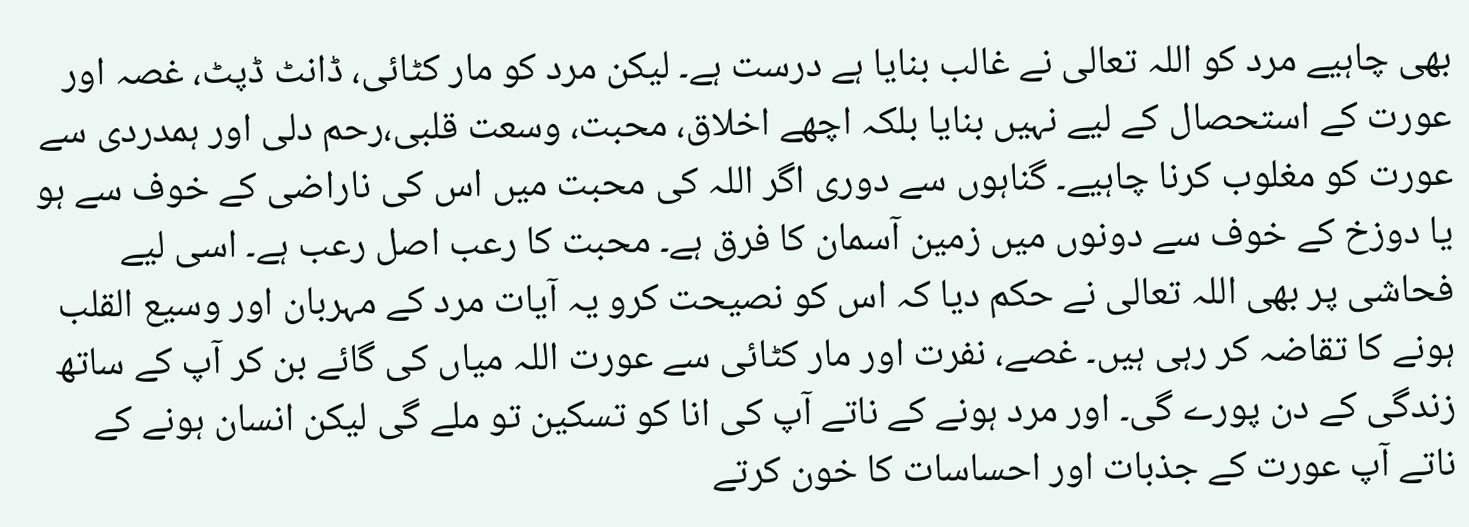بھی چاہیے مرد کو اللہ تعالی نے غالب بنایا ہے درست ہے۔ لیکن مرد کو مار کٹائی، ڈانٹ ڈپٹ، غصہ اور عورت کے استحصال کے لیے نہیں بنایا بلکہ اچھے اخلاق، محبت، وسعت قلبی،رحم دلی اور ہمدردی سے عورت کو مغلوب کرنا چاہیے۔ گناہوں سے دوری اگر اللہ کی محبت میں اس کی ناراضی کے خوف سے ہو یا دوزخ کے خوف سے دونوں میں زمین آسمان کا فرق ہے۔ محبت کا رعب اصل رعب ہے۔ اسی لیے فحاشی پر بھی اللہ تعالی نے حکم دیا کہ اس کو نصیحت کرو یہ آیات مرد کے مہربان اور وسیع القلب ہونے کا تقاضہ کر رہی ہیں۔ غصے، نفرت اور مار کٹائی سے عورت اللہ میاں کی گائے بن کر آپ کے ساتھ زندگی کے دن پورے گی۔ اور مرد ہونے کے ناتے آپ کی انا کو تسکین تو ملے گی لیکن انسان ہونے کے ناتے آپ عورت کے جذبات اور احساسات کا خون کرتے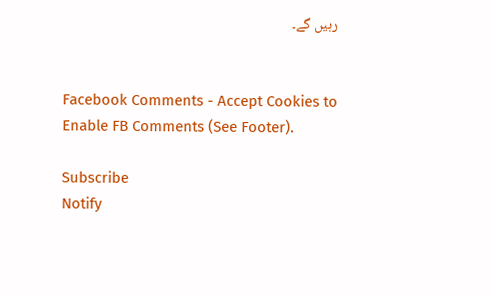رہیں گے۔


Facebook Comments - Accept Cookies to Enable FB Comments (See Footer).

Subscribe
Notify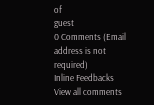of
guest
0 Comments (Email address is not required)
Inline Feedbacks
View all comments